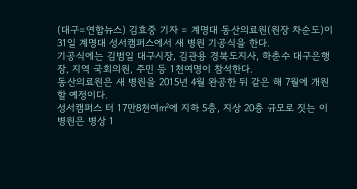(대구=연합뉴스) 김효중 기자 = 계명대 동산의료원(원장 차순도)이 31일 계명대 성서캠퍼스에서 새 병원 기공식을 한다.
기공식에는 김범일 대구시장, 김관용 경북도지사, 하춘수 대구은행장, 지역 국회의원, 주민 등 1천여명이 참석한다.
동산의료원은 새 병원을 2015년 4월 완공한 뒤 같은 해 7월에 개원할 예정이다.
성서캠퍼스 터 17만8천여㎡에 지하 5층, 지상 20층 규모로 짓는 이 병원은 병상 1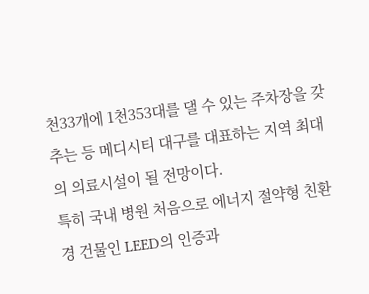천33개에 1천353대를 댈 수 있는 주차장을 갖추는 등 메디시티 대구를 대표하는 지역 최대의 의료시설이 될 전망이다.
특히 국내 병원 처음으로 에너지 절약형 친환경 건물인 LEED의 인증과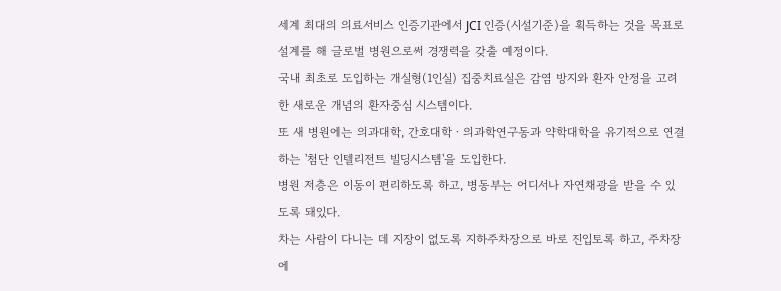세계 최대의 의료서비스 인증기관에서 JCI 인증(시설기준)을 획득하는 것을 목표로 설계를 해 글로벌 병원으로써 경쟁력을 갖출 예정이다.
국내 최초로 도입하는 개실형(1인실) 집중치료실은 감염 방지와 환자 안정을 고려한 새로운 개념의 환자중심 시스템이다.
또 새 병원에는 의과대학, 간호대학ㆍ의과학연구동과 약학대학을 유기적으로 연결하는 '첨단 인텔리전트 빌딩시스템'을 도입한다.
병원 저층은 이동이 편리하도록 하고, 병동부는 어디서나 자연채광을 받을 수 있도록 돼있다.
차는 사람이 다니는 데 지장이 없도록 지하주차장으로 바로 진입토록 하고, 주차장에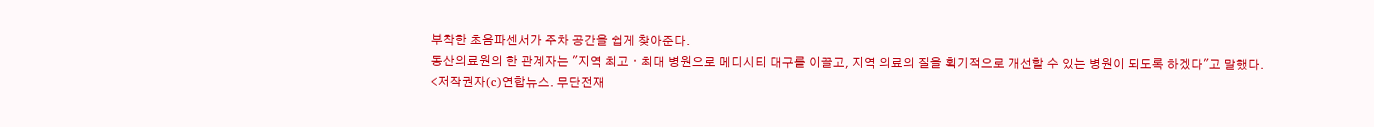부착한 초음파센서가 주차 공간을 쉽게 찾아준다.
동산의료원의 한 관계자는 "지역 최고ㆍ최대 병원으로 메디시티 대구를 이끌고, 지역 의료의 질을 획기적으로 개선할 수 있는 병원이 되도록 하겠다"고 말했다.
<저작권자(c)연합뉴스. 무단전재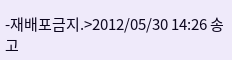-재배포금지.>2012/05/30 14:26 송고